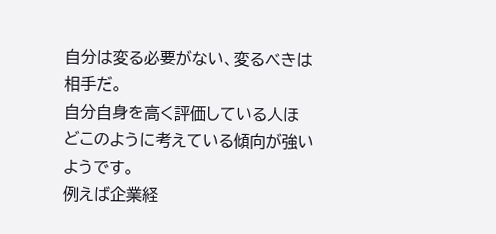自分は変る必要がない、変るべきは相手だ。
自分自身を高く評価している人ほどこのように考えている傾向が強いようです。
例えば企業経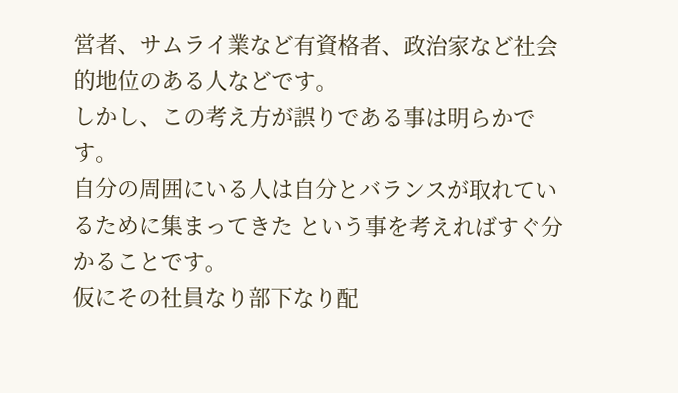営者、サムライ業など有資格者、政治家など社会的地位のある人などです。
しかし、この考え方が誤りである事は明らかです。
自分の周囲にいる人は自分とバランスが取れているために集まってきた という事を考えればすぐ分かることです。
仮にその社員なり部下なり配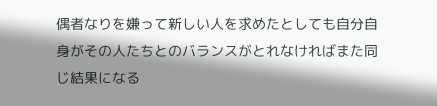偶者なりを嫌って新しい人を求めたとしても自分自身がその人たちとのバランスがとれなければまた同じ結果になる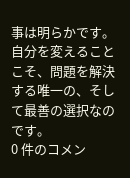事は明らかです。
自分を変えることこそ、問題を解決する唯一の、そして最善の選択なのです。
0 件のコメン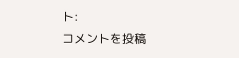ト:
コメントを投稿